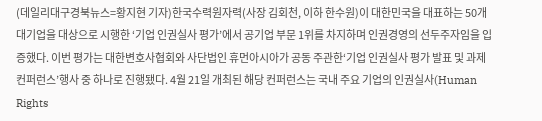(데일리대구경북뉴스=황지현 기자)한국수력원자력(사장 김회천, 이하 한수원)이 대한민국을 대표하는 50개 대기업을 대상으로 시행한 ‘기업 인권실사 평가’에서 공기업 부문 1위를 차지하며 인권경영의 선두주자임을 입증했다. 이번 평가는 대한변호사협회와 사단법인 휴먼아시아가 공동 주관한‘기업 인권실사 평가 발표 및 과제 컨퍼런스’행사 중 하나로 진행됐다. 4월 21일 개최된 해당 컨퍼런스는 국내 주요 기업의 인권실사(Human Rights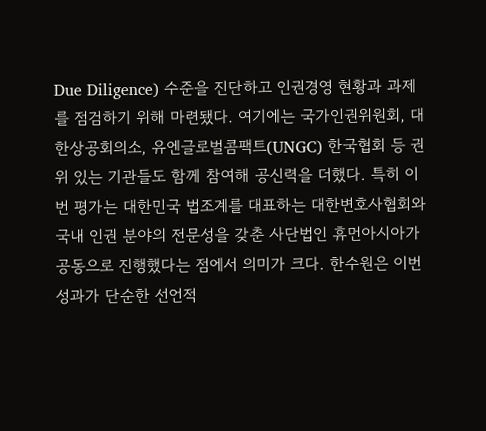Due Diligence) 수준을 진단하고 인권경영 현황과 과제를 점검하기 위해 마련됐다. 여기에는 국가인권위원회, 대한상공회의소, 유엔글로벌콤팩트(UNGC) 한국협회 등 권위 있는 기관들도 함께 참여해 공신력을 더했다. 특히 이번 평가는 대한민국 법조계를 대표하는 대한변호사협회와 국내 인권 분야의 전문성을 갖춘 사단법인 휴먼아시아가 공동으로 진행했다는 점에서 의미가 크다. 한수원은 이번 성과가 단순한 선언적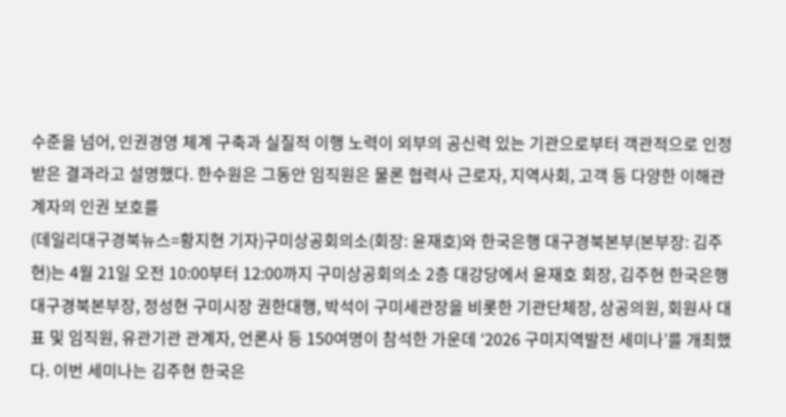수준을 넘어, 인권경영 체계 구축과 실질적 이행 노력이 외부의 공신력 있는 기관으로부터 객관적으로 인정받은 결과라고 설명했다. 한수원은 그동안 임직원은 물론 협력사 근로자, 지역사회, 고객 등 다양한 이해관계자의 인권 보호를
(데일리대구경북뉴스=황지현 기자)구미상공회의소(회장: 윤재호)와 한국은행 대구경북본부(본부장: 김주현)는 4월 21일 오전 10:00부터 12:00까지 구미상공회의소 2층 대강당에서 윤재호 회장, 김주현 한국은행 대구경북본부장, 정성현 구미시장 권한대행, 박석이 구미세관장을 비롯한 기관단체장, 상공의원, 회원사 대표 및 임직원, 유관기관 관계자, 언론사 등 150여명이 참석한 가운데 ‘2026 구미지역발전 세미나’를 개최했다. 이번 세미나는 김주현 한국은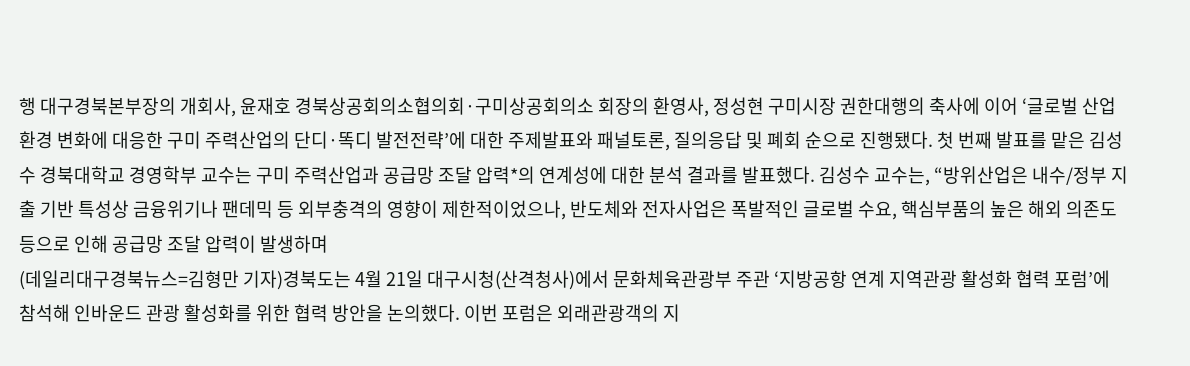행 대구경북본부장의 개회사, 윤재호 경북상공회의소협의회·구미상공회의소 회장의 환영사, 정성현 구미시장 권한대행의 축사에 이어 ‘글로벌 산업 환경 변화에 대응한 구미 주력산업의 단디·똑디 발전전략’에 대한 주제발표와 패널토론, 질의응답 및 폐회 순으로 진행됐다. 첫 번째 발표를 맡은 김성수 경북대학교 경영학부 교수는 구미 주력산업과 공급망 조달 압력*의 연계성에 대한 분석 결과를 발표했다. 김성수 교수는, “방위산업은 내수/정부 지출 기반 특성상 금융위기나 팬데믹 등 외부충격의 영향이 제한적이었으나, 반도체와 전자사업은 폭발적인 글로벌 수요, 핵심부품의 높은 해외 의존도 등으로 인해 공급망 조달 압력이 발생하며
(데일리대구경북뉴스=김형만 기자)경북도는 4월 21일 대구시청(산격청사)에서 문화체육관광부 주관 ‘지방공항 연계 지역관광 활성화 협력 포럼’에 참석해 인바운드 관광 활성화를 위한 협력 방안을 논의했다. 이번 포럼은 외래관광객의 지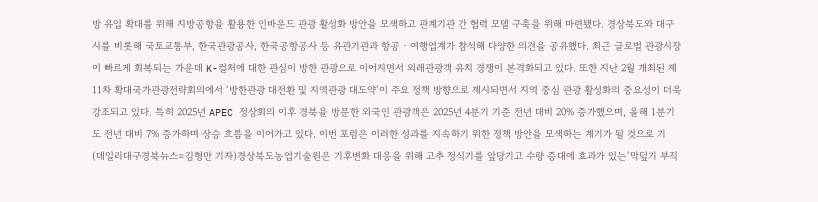방 유입 확대를 위해 지방공항을 활용한 인바운드 관광 활성화 방안을 모색하고 관계기관 간 협력 모델 구축을 위해 마련됐다. 경상북도와 대구시를 비롯해 국토교통부, 한국관광공사, 한국공항공사 등 유관기관과 항공‧여행업계가 참석해 다양한 의견을 공유했다. 최근 글로벌 관광시장이 빠르게 회복되는 가운데 K-컬처에 대한 관심이 방한 관광으로 이어지면서 외래관광객 유치 경쟁이 본격화되고 있다. 또한 지난 2월 개최된 제11차 확대국가관광전략회의에서 ‘방한관광 대전환 및 지역관광 대도약’이 주요 정책 방향으로 제시되면서 지역 중심 관광 활성화의 중요성이 더욱 강조되고 있다. 특히 2025년 APEC 정상회의 이후 경북을 방문한 외국인 관광객은 2025년 4분기 기준 전년 대비 20% 증가했으며, 올해 1분기도 전년 대비 7% 증가하며 상승 흐름을 이어가고 있다. 이번 포럼은 이러한 성과를 지속하기 위한 정책 방안을 모색하는 계기가 될 것으로 기
(데일리대구경북뉴스=김형만 기자)경상북도농업기술원은 기후변화 대응을 위해 고추 정식기를 앞당기고 수량 증대에 효과가 있는‘막덮기 부직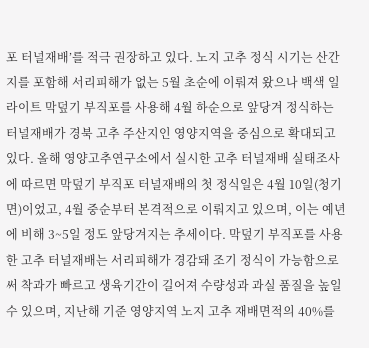포 터널재배’를 적극 권장하고 있다. 노지 고추 정식 시기는 산간지를 포함해 서리피해가 없는 5월 초순에 이뤄져 왔으나 백색 일라이트 막덮기 부직포를 사용해 4월 하순으로 앞당겨 정식하는 터널재배가 경북 고추 주산지인 영양지역을 중심으로 확대되고 있다. 올해 영양고추연구소에서 실시한 고추 터널재배 실태조사에 따르면 막덮기 부직포 터널재배의 첫 정식일은 4월 10일(청기면)이었고, 4월 중순부터 본격적으로 이뤄지고 있으며, 이는 예년에 비해 3~5일 정도 앞당겨지는 추세이다. 막덮기 부직포를 사용한 고추 터널재배는 서리피해가 경감돼 조기 정식이 가능함으로써 착과가 빠르고 생육기간이 길어져 수량성과 과실 품질을 높일 수 있으며, 지난해 기준 영양지역 노지 고추 재배면적의 40%를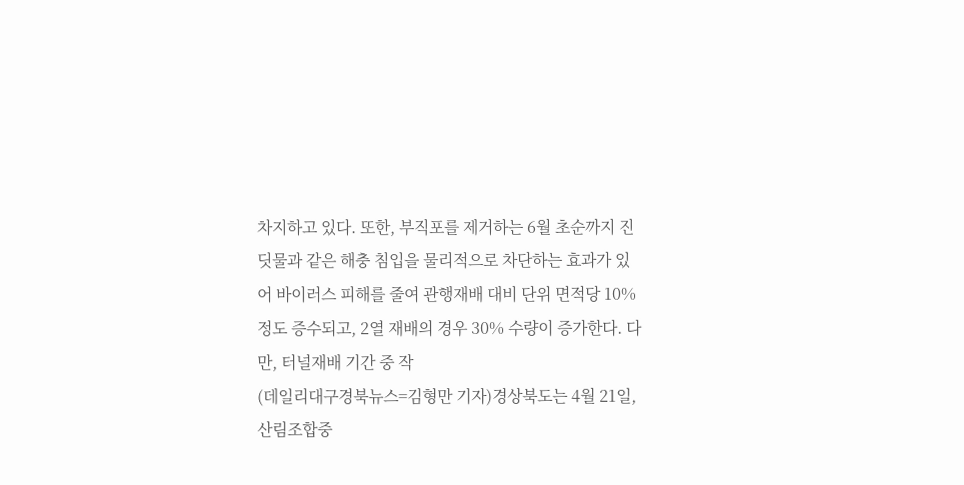차지하고 있다. 또한, 부직포를 제거하는 6월 초순까지 진딧물과 같은 해충 침입을 물리적으로 차단하는 효과가 있어 바이러스 피해를 줄여 관행재배 대비 단위 면적당 10% 정도 증수되고, 2열 재배의 경우 30% 수량이 증가한다. 다만, 터널재배 기간 중 작
(데일리대구경북뉴스=김형만 기자)경상북도는 4월 21일, 산림조합중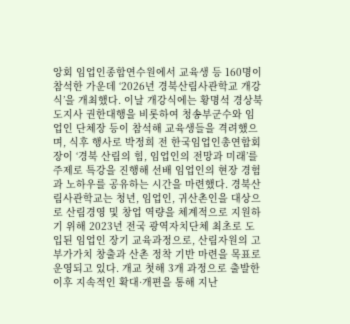앙회 임업인종합연수원에서 교육생 등 160명이 참석한 가운데 ‘2026년 경북산림사관학교 개강식’을 개최했다. 이날 개강식에는 황명석 경상북도지사 권한대행을 비롯하여 청송부군수와 임업인 단체장 등이 참석해 교육생들을 격려했으며, 식후 행사로 박정희 전 한국임업인총연합회장이 ‘경북 산림의 힘, 임업인의 전망과 미래’를 주제로 특강을 진행해 선배 임업인의 현장 경험과 노하우를 공유하는 시간을 마련했다. 경북산림사관학교는 청년, 임업인, 귀산촌인을 대상으로 산림경영 및 창업 역량을 체계적으로 지원하기 위해 2023년 전국 광역자치단체 최초로 도입된 임업인 장기 교육과정으로, 산림자원의 고부가가치 창출과 산촌 정착 기반 마련을 목표로 운영되고 있다. 개교 첫해 3개 과정으로 출발한 이후 지속적인 확대·개편을 통해 지난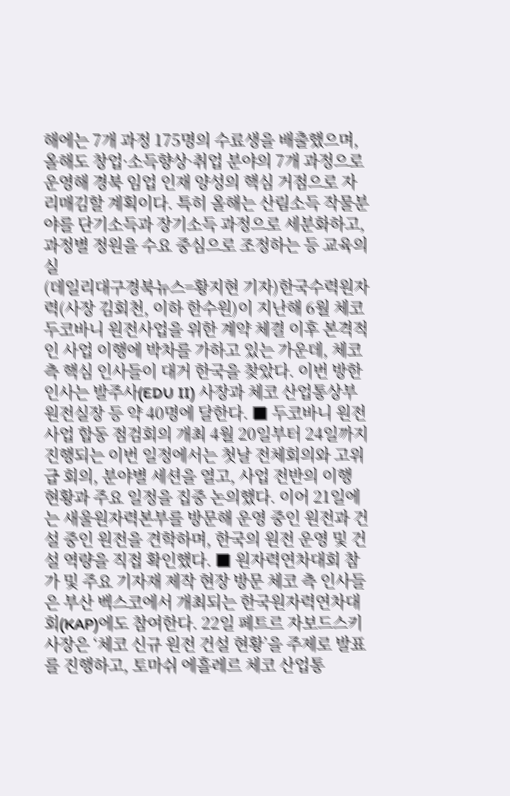해에는 7개 과정 175명의 수료생을 배출했으며, 올해도 창업·소득향상·취업 분야의 7개 과정으로 운영해 경북 임업 인재 양성의 핵심 거점으로 자리매김할 계획이다. 특히 올해는 산림소득 작물분야를 단기소득과 장기소득 과정으로 세분화하고, 과정별 정원을 수요 중심으로 조정하는 등 교육의 실
(데일리대구경북뉴스=황지현 기자)한국수력원자력(사장 김회천, 이하 한수원)이 지난해 6월 체코 두코바니 원전사업을 위한 계약 체결 이후 본격적인 사업 이행에 박차를 가하고 있는 가운데, 체코측 핵심 인사들이 대거 한국을 찾았다. 이번 방한 인사는 발주사(EDU II) 사장과 체코 산업통상부 원전실장 등 약 40명에 달한다. ■ 두코바니 원전사업 합동 점검회의 개최 4월 20일부터 24일까지 진행되는 이번 일정에서는 첫날 전체회의와 고위급 회의, 분야별 세션을 열고, 사업 전반의 이행 현황과 주요 일정을 집중 논의했다. 이어 21일에는 새울원자력본부를 방문해 운영 중인 원전과 건설 중인 원전을 견학하며, 한국의 원전 운영 및 건설 역량을 직접 확인했다. ■ 원자력연차대회 참가 및 주요 기자재 제작 현장 방문 체코 측 인사들은 부산 벡스코에서 개최되는 한국원자력연차대회(KAP)에도 참여한다. 22일 페트르 자보드스키 사장은 ‘체코 신규 원전 건설 현황’을 주제로 발표를 진행하고, 토마쉬 에흘레르 체코 산업통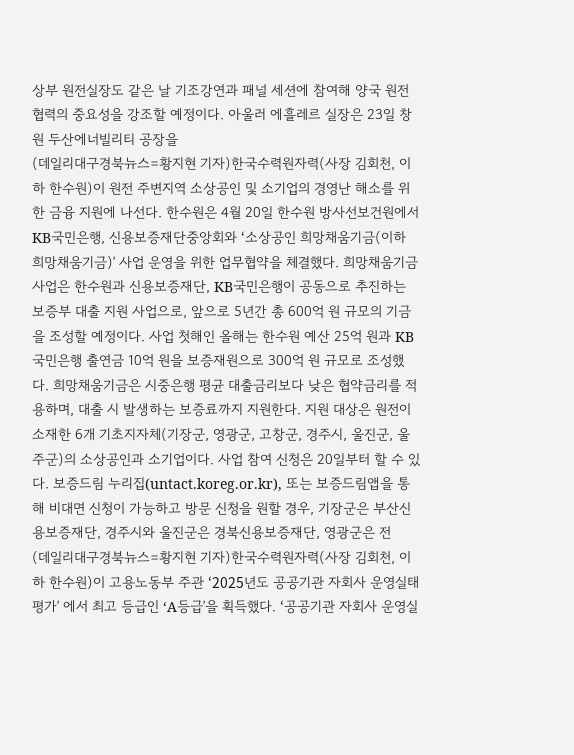상부 원전실장도 같은 날 기조강연과 패널 세션에 참여해 양국 원전 협력의 중요성을 강조할 예정이다. 아울러 에흘레르 실장은 23일 창원 두산에너빌리티 공장을
(데일리대구경북뉴스=황지현 기자)한국수력원자력(사장 김회천, 이하 한수원)이 원전 주변지역 소상공인 및 소기업의 경영난 해소를 위한 금융 지원에 나선다. 한수원은 4월 20일 한수원 방사선보건원에서 KB국민은행, 신용보증재단중앙회와 ʻ소상공인 희망채움기금(이하 희망채움기금)ʼ 사업 운영을 위한 업무협약을 체결했다. 희망채움기금 사업은 한수원과 신용보증재단, KB국민은행이 공동으로 추진하는 보증부 대출 지원 사업으로, 앞으로 5년간 총 600억 원 규모의 기금을 조성할 예정이다. 사업 첫해인 올해는 한수원 예산 25억 원과 KB국민은행 출연금 10억 원을 보증재원으로 300억 원 규모로 조성했다. 희망채움기금은 시중은행 평균 대출금리보다 낮은 협약금리를 적용하며, 대출 시 발생하는 보증료까지 지원한다. 지원 대상은 원전이 소재한 6개 기초지자체(기장군, 영광군, 고창군, 경주시, 울진군, 울주군)의 소상공인과 소기업이다. 사업 참여 신청은 20일부터 할 수 있다. 보증드림 누리집(untact.koreg.or.kr), 또는 보증드림앱을 통해 비대면 신청이 가능하고 방문 신청을 원할 경우, 기장군은 부산신용보증재단, 경주시와 울진군은 경북신용보증재단, 영광군은 전
(데일리대구경북뉴스=황지현 기자)한국수력원자력(사장 김회천, 이하 한수원)이 고용노동부 주관 ʻ2025년도 공공기관 자회사 운영실태 평가ʼ 에서 최고 등급인 ʻA등급ʼ을 획득했다. ʻ공공기관 자회사 운영실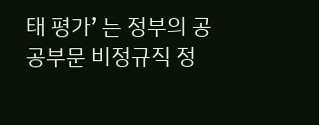태 평가ʼ 는 정부의 공공부문 비정규직 정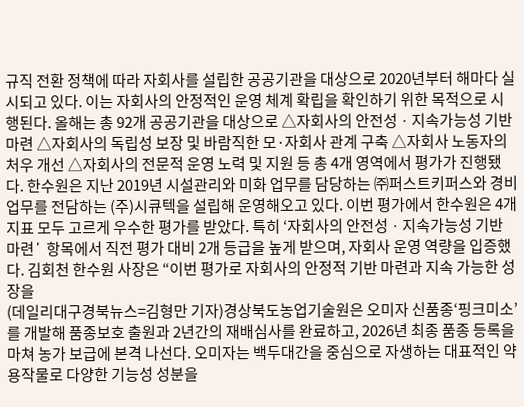규직 전환 정책에 따라 자회사를 설립한 공공기관을 대상으로 2020년부터 해마다 실시되고 있다. 이는 자회사의 안정적인 운영 체계 확립을 확인하기 위한 목적으로 시행된다. 올해는 총 92개 공공기관을 대상으로 △자회사의 안전성ㆍ지속가능성 기반 마련 △자회사의 독립성 보장 및 바람직한 모·자회사 관계 구축 △자회사 노동자의 처우 개선 △자회사의 전문적 운영 노력 및 지원 등 총 4개 영역에서 평가가 진행됐다. 한수원은 지난 2019년 시설관리와 미화 업무를 담당하는 ㈜퍼스트키퍼스와 경비 업무를 전담하는 (주)시큐텍을 설립해 운영해오고 있다. 이번 평가에서 한수원은 4개 지표 모두 고르게 우수한 평가를 받았다. 특히 ʻ자회사의 안전성ㆍ지속가능성 기반 마련ʼ 항목에서 직전 평가 대비 2개 등급을 높게 받으며, 자회사 운영 역량을 입증했다. 김회천 한수원 사장은 “이번 평가로 자회사의 안정적 기반 마련과 지속 가능한 성장을
(데일리대구경북뉴스=김형만 기자)경상북도농업기술원은 오미자 신품종‘핑크미소’를 개발해 품종보호 출원과 2년간의 재배심사를 완료하고, 2026년 최종 품종 등록을 마쳐 농가 보급에 본격 나선다. 오미자는 백두대간을 중심으로 자생하는 대표적인 약용작물로 다양한 기능성 성분을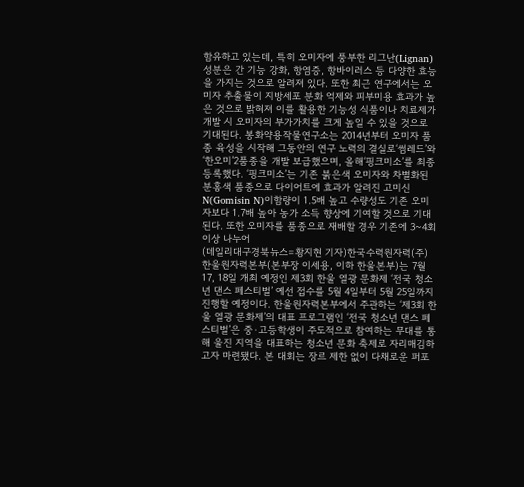함유하고 있는데, 특히 오미자에 풍부한 리그난(Lignan) 성분은 간 기능 강화, 항염증, 항바이러스 등 다양한 효능을 가지는 것으로 알려져 있다. 또한 최근 연구에서는 오미자 추출물이 지방세포 분화 억제와 피부미용 효과가 높은 것으로 밝혀져 이를 활용한 기능성 식품이나 치료제가 개발 시 오미자의 부가가치를 크게 높일 수 있을 것으로 기대된다. 봉화약용작물연구소는 2014년부터 오미자 품종 육성을 시작해 그동안의 연구 노력의 결실로‘썸레드’와‘한오미’2품종을 개발 보급했으며, 올해‘핑크미소’를 최종 등록했다. ‘핑크미소’는 기존 붉은색 오미자와 차별화된 분홍색 품종으로 다이어트에 효과가 알려진 고미신 N(Gomisin N)이함량이 1.5배 높고 수량성도 기존 오미자보다 1.7배 높아 농가 소득 향상에 기여할 것으로 기대된다. 또한 오미자를 품종으로 재배할 경우 기존에 3~4회 이상 나누어
(데일리대구경북뉴스=황지현 기자)한국수력원자력(주) 한울원자력본부(본부장 이세용, 이하 한울본부)는 7월 17, 18일 개최 예정인 제3회 한울 열광 문화제 ‘전국 청소년 댄스 페스티벌’ 예선 접수를 5월 4일부터 5월 25일까지 진행할 예정이다. 한울원자력본부에서 주관하는 ‘제3회 한울 열광 문화제’의 대표 프로그램인 ‘전국 청소년 댄스 페스티벌’은 중·고등학생이 주도적으로 참여하는 무대를 통해 울진 지역을 대표하는 청소년 문화 축제로 자리매김하고자 마련됐다. 본 대회는 장르 제한 없이 다채로운 퍼포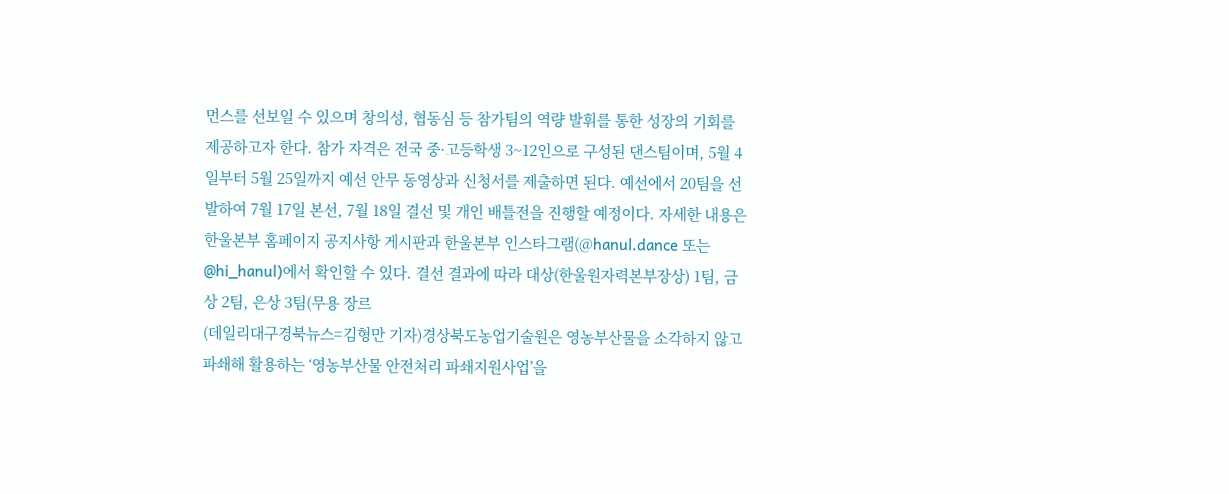먼스를 선보일 수 있으며 창의성, 협동심 등 참가팀의 역량 발휘를 통한 성장의 기회를 제공하고자 한다. 참가 자격은 전국 중·고등학생 3~12인으로 구성된 댄스팀이며, 5월 4일부터 5월 25일까지 예선 안무 동영상과 신청서를 제출하면 된다. 예선에서 20팀을 선발하여 7월 17일 본선, 7월 18일 결선 및 개인 배틀전을 진행할 예정이다. 자세한 내용은 한울본부 홈페이지 공지사항 게시판과 한울본부 인스타그램(@hanul.dance 또는 @hi_hanul)에서 확인할 수 있다. 결선 결과에 따라 대상(한울원자력본부장상) 1팀, 금상 2팀, 은상 3팀(무용 장르
(데일리대구경북뉴스=김형만 기자)경상북도농업기술원은 영농부산물을 소각하지 않고 파쇄해 활용하는 ‘영농부산물 안전처리 파쇄지원사업’을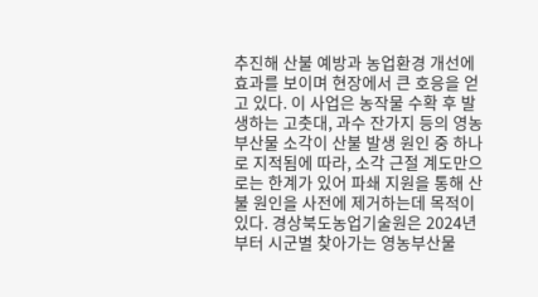추진해 산불 예방과 농업환경 개선에 효과를 보이며 현장에서 큰 호응을 얻고 있다. 이 사업은 농작물 수확 후 발생하는 고춧대, 과수 잔가지 등의 영농부산물 소각이 산불 발생 원인 중 하나로 지적됨에 따라, 소각 근절 계도만으로는 한계가 있어 파쇄 지원을 통해 산불 원인을 사전에 제거하는데 목적이 있다. 경상북도농업기술원은 2024년부터 시군별 찾아가는 영농부산물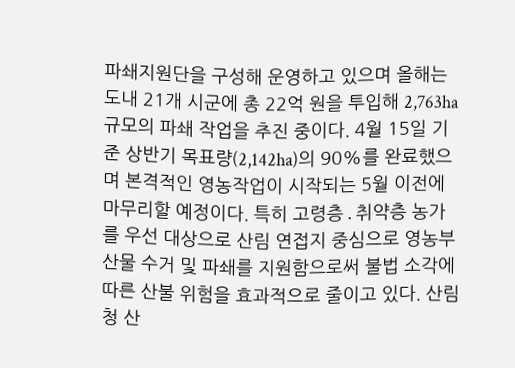파쇄지원단을 구성해 운영하고 있으며 올해는 도내 21개 시군에 총 22억 원을 투입해 2,763ha 규모의 파쇄 작업을 추진 중이다. 4월 15일 기준 상반기 목표량(2,142ha)의 90%를 완료했으며 본격적인 영농작업이 시작되는 5월 이전에 마무리할 예정이다. 특히 고령층․취약층 농가를 우선 대상으로 산림 연접지 중심으로 영농부산물 수거 및 파쇄를 지원함으로써 불법 소각에 따른 산불 위험을 효과적으로 줄이고 있다. 산림청 산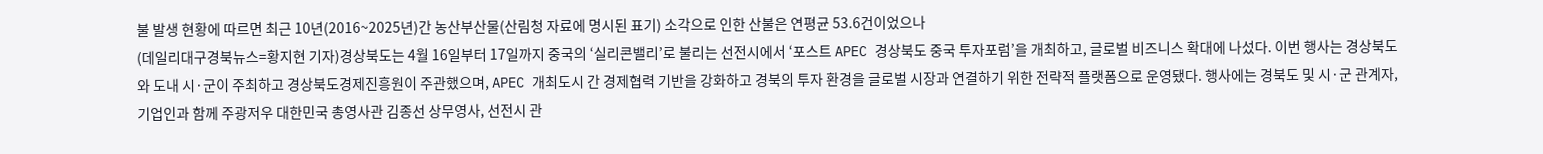불 발생 현황에 따르면 최근 10년(2016~2025년)간 농산부산물(산림청 자료에 명시된 표기) 소각으로 인한 산불은 연평균 53.6건이었으나
(데일리대구경북뉴스=황지현 기자)경상북도는 4월 16일부터 17일까지 중국의 ‘실리콘밸리’로 불리는 선전시에서 ‘포스트 APEC 경상북도 중국 투자포럼’을 개최하고, 글로벌 비즈니스 확대에 나섰다. 이번 행사는 경상북도와 도내 시·군이 주최하고 경상북도경제진흥원이 주관했으며, APEC 개최도시 간 경제협력 기반을 강화하고 경북의 투자 환경을 글로벌 시장과 연결하기 위한 전략적 플랫폼으로 운영됐다. 행사에는 경북도 및 시·군 관계자, 기업인과 함께 주광저우 대한민국 총영사관 김종선 상무영사, 선전시 관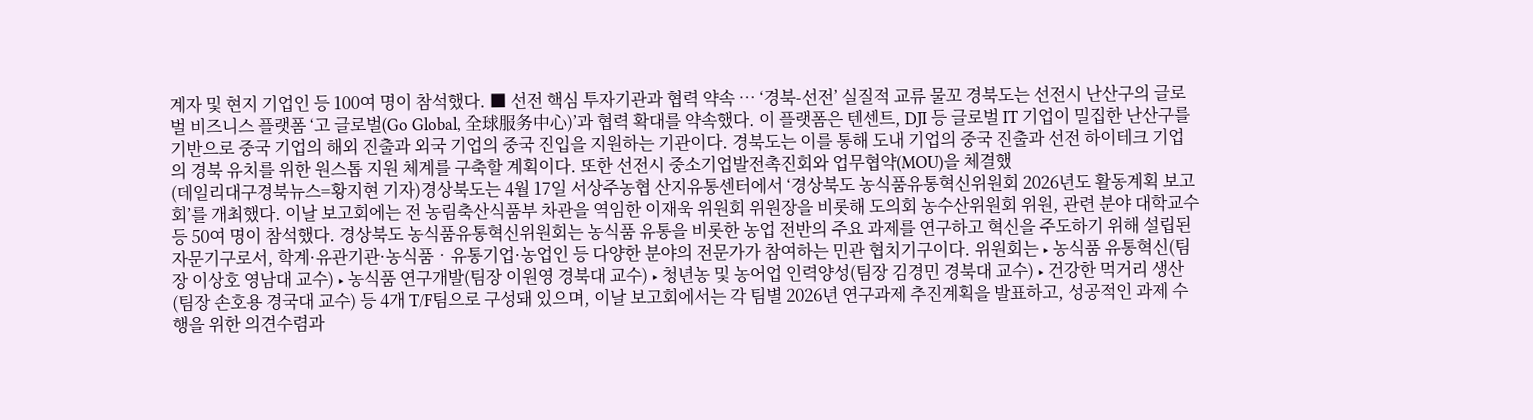계자 및 현지 기업인 등 100여 명이 참석했다. ■ 선전 핵심 투자기관과 협력 약속 … ‘경북-선전’ 실질적 교류 물꼬 경북도는 선전시 난산구의 글로벌 비즈니스 플랫폼 ‘고 글로벌(Go Global, 全球服务中心)’과 협력 확대를 약속했다. 이 플랫폼은 텐센트, DJI 등 글로벌 IT 기업이 밀집한 난산구를 기반으로 중국 기업의 해외 진출과 외국 기업의 중국 진입을 지원하는 기관이다. 경북도는 이를 통해 도내 기업의 중국 진출과 선전 하이테크 기업의 경북 유치를 위한 원스톱 지원 체계를 구축할 계획이다. 또한 선전시 중소기업발전촉진회와 업무협약(MOU)을 체결했
(데일리대구경북뉴스=황지현 기자)경상북도는 4월 17일 서상주농협 산지유통센터에서 ‘경상북도 농식품유통혁신위원회 2026년도 활동계획 보고회’를 개최했다. 이날 보고회에는 전 농림축산식품부 차관을 역임한 이재욱 위원회 위원장을 비롯해 도의회 농수산위원회 위원, 관련 분야 대학교수 등 50여 명이 참석했다. 경상북도 농식품유통혁신위원회는 농식품 유통을 비롯한 농업 전반의 주요 과제를 연구하고 혁신을 주도하기 위해 설립된 자문기구로서, 학계·유관기관·농식품‧유통기업·농업인 등 다양한 분야의 전문가가 참여하는 민관 협치기구이다. 위원회는 ‣ 농식품 유통혁신(팀장 이상호 영남대 교수) ‣ 농식품 연구개발(팀장 이원영 경북대 교수) ‣ 청년농 및 농어업 인력양성(팀장 김경민 경북대 교수) ‣ 건강한 먹거리 생산(팀장 손호용 경국대 교수) 등 4개 T/F팀으로 구성돼 있으며, 이날 보고회에서는 각 팀별 2026년 연구과제 추진계획을 발표하고, 성공적인 과제 수행을 위한 의견수렴과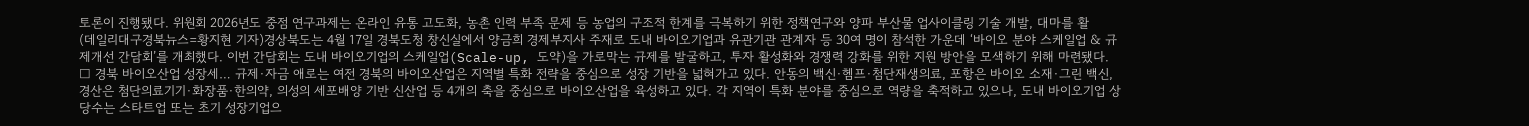토론이 진행됐다. 위원회 2026년도 중점 연구과제는 온라인 유통 고도화, 농촌 인력 부족 문제 등 농업의 구조적 한계를 극복하기 위한 정책연구와 양파 부산물 업사이클링 기술 개발, 대마를 활
(데일리대구경북뉴스=황지현 기자)경상북도는 4월 17일 경북도청 창신실에서 양금희 경제부지사 주재로 도내 바이오기업과 유관기관 관계자 등 30여 명이 참석한 가운데 ‘바이오 분야 스케일업 & 규제개선 간담회’를 개최했다. 이번 간담회는 도내 바이오기업의 스케일업(Scale-up, 도약)을 가로막는 규제를 발굴하고, 투자 활성화와 경쟁력 강화를 위한 지원 방안을 모색하기 위해 마련됐다. □ 경북 바이오산업 성장세… 규제·자금 애로는 여전 경북의 바이오산업은 지역별 특화 전략을 중심으로 성장 기반을 넓혀가고 있다. 안동의 백신·헴프·첨단재생의료, 포항은 바이오 소재·그린 백신, 경산은 첨단의료기기·화장품·한의약, 의성의 세포배양 기반 신산업 등 4개의 축을 중심으로 바이오산업을 육성하고 있다. 각 지역이 특화 분야를 중심으로 역량을 축적하고 있으나, 도내 바이오기업 상당수는 스타트업 또는 초기 성장기업으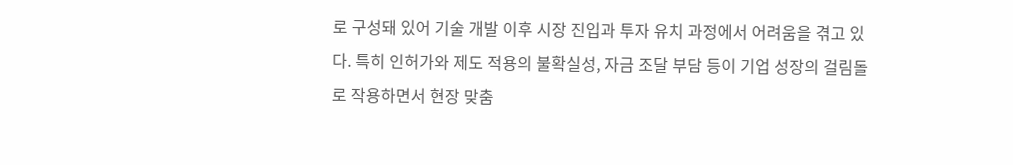로 구성돼 있어 기술 개발 이후 시장 진입과 투자 유치 과정에서 어려움을 겪고 있다. 특히 인허가와 제도 적용의 불확실성, 자금 조달 부담 등이 기업 성장의 걸림돌로 작용하면서 현장 맞춤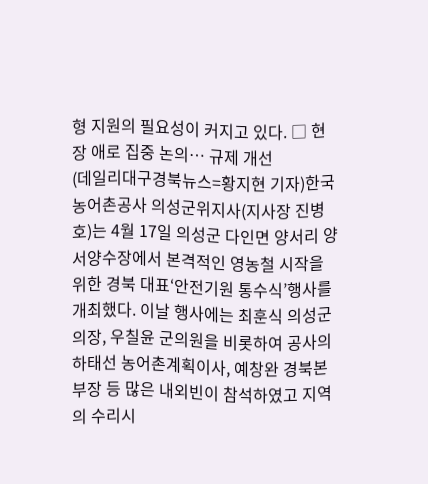형 지원의 필요성이 커지고 있다. □ 현장 애로 집중 논의… 규제 개선
(데일리대구경북뉴스=황지현 기자)한국농어촌공사 의성군위지사(지사장 진병호)는 4월 17일 의성군 다인면 양서리 양서양수장에서 본격적인 영농철 시작을 위한 경북 대표‘안전기원 통수식’행사를 개최했다. 이날 행사에는 최훈식 의성군의장, 우칠윤 군의원을 비롯하여 공사의 하태선 농어촌계획이사, 예창완 경북본부장 등 많은 내외빈이 참석하였고 지역의 수리시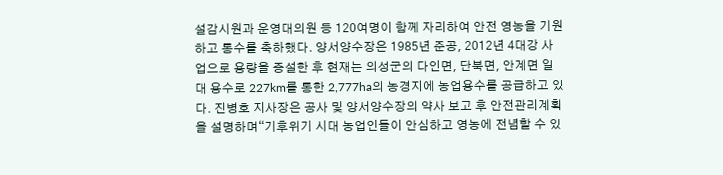설감시원과 운영대의원 등 120여명이 함께 자리하여 안전 영농을 기원하고 통수를 축하했다. 양서양수장은 1985년 준공, 2012년 4대강 사업으로 용량을 증설한 후 현재는 의성군의 다인면, 단북면, 안계면 일대 용수로 227km를 통한 2,777ha의 농경지에 농업용수를 공급하고 있다. 진병호 지사장은 공사 및 양서양수장의 약사 보고 후 안전관리계획을 설명하며“기후위기 시대 농업인들이 안심하고 영농에 전념할 수 있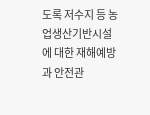도록 저수지 등 농업생산기반시설에 대한 재해예방과 안전관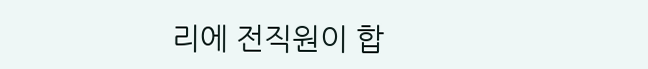리에 전직원이 합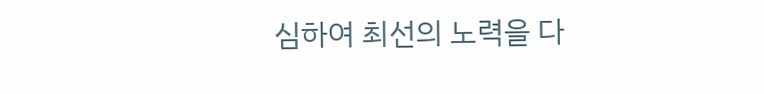심하여 최선의 노력을 다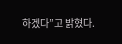하겠다”고 밝혔다.